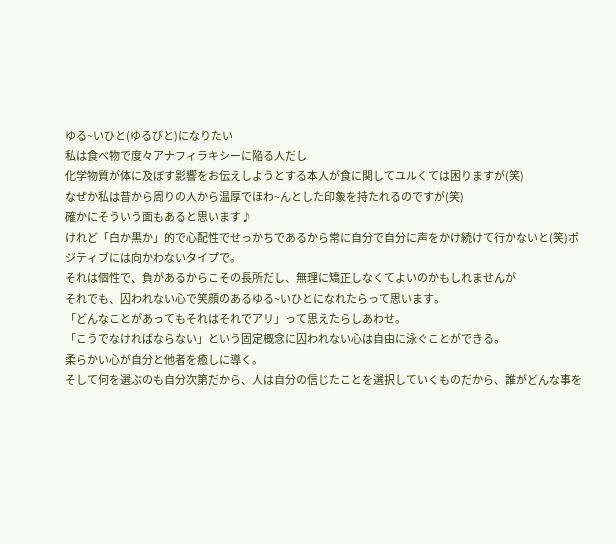ゆる~いひと(ゆるびと)になりたい
私は食べ物で度々アナフィラキシーに陥る人だし
化学物質が体に及ぼす影響をお伝えしようとする本人が食に関してユルくては困りますが(笑)
なぜか私は昔から周りの人から温厚でほわ~んとした印象を持たれるのですが(笑)
確かにそういう面もあると思います♪
けれど「白か黒か」的で心配性でせっかちであるから常に自分で自分に声をかけ続けて行かないと(笑)ポジティブには向かわないタイプで。
それは個性で、負があるからこその長所だし、無理に矯正しなくてよいのかもしれませんが
それでも、囚われない心で笑顔のあるゆる~いひとになれたらって思います。
「どんなことがあってもそれはそれでアリ」って思えたらしあわせ。
「こうでなければならない」という固定概念に囚われない心は自由に泳ぐことができる。
柔らかい心が自分と他者を癒しに導く。
そして何を選ぶのも自分次第だから、人は自分の信じたことを選択していくものだから、誰がどんな事を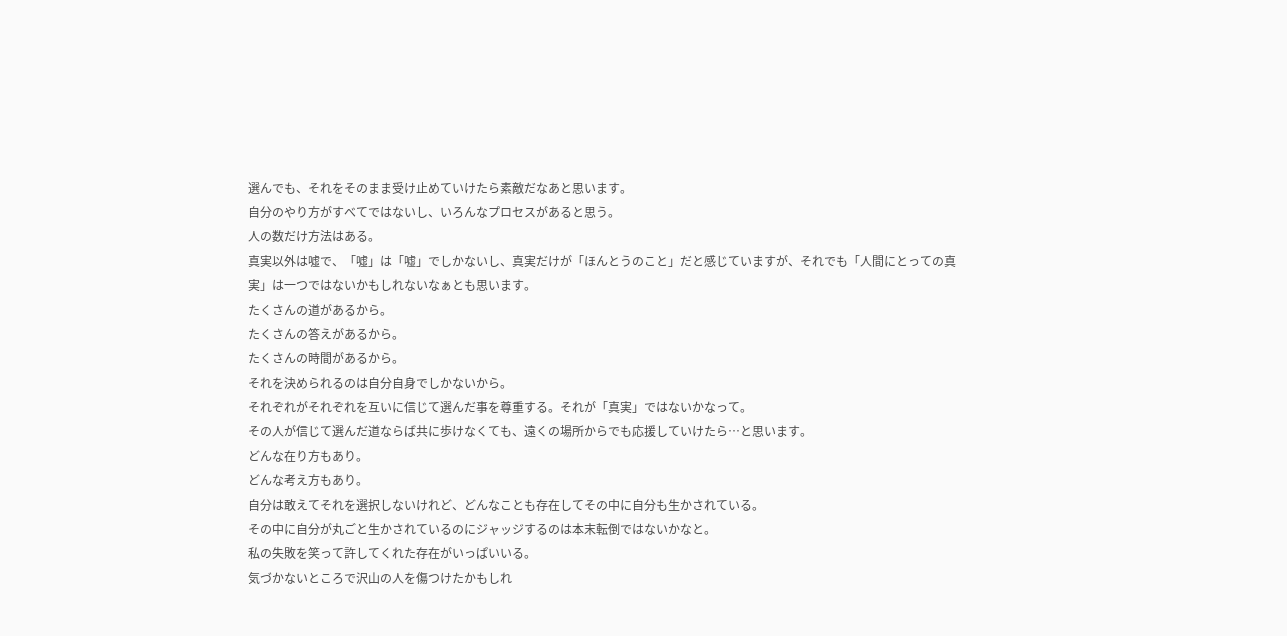選んでも、それをそのまま受け止めていけたら素敵だなあと思います。
自分のやり方がすべてではないし、いろんなプロセスがあると思う。
人の数だけ方法はある。
真実以外は噓で、「噓」は「嘘」でしかないし、真実だけが「ほんとうのこと」だと感じていますが、それでも「人間にとっての真実」は一つではないかもしれないなぁとも思います。
たくさんの道があるから。
たくさんの答えがあるから。
たくさんの時間があるから。
それを決められるのは自分自身でしかないから。
それぞれがそれぞれを互いに信じて選んだ事を尊重する。それが「真実」ではないかなって。
その人が信じて選んだ道ならば共に歩けなくても、遠くの場所からでも応援していけたら…と思います。
どんな在り方もあり。
どんな考え方もあり。
自分は敢えてそれを選択しないけれど、どんなことも存在してその中に自分も生かされている。
その中に自分が丸ごと生かされているのにジャッジするのは本末転倒ではないかなと。
私の失敗を笑って許してくれた存在がいっぱいいる。
気づかないところで沢山の人を傷つけたかもしれ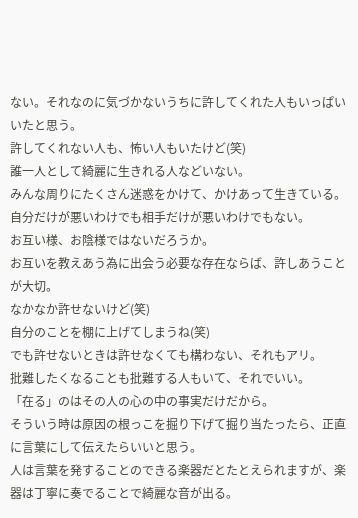ない。それなのに気づかないうちに許してくれた人もいっぱいいたと思う。
許してくれない人も、怖い人もいたけど(笑)
誰一人として綺麗に生きれる人などいない。
みんな周りにたくさん迷惑をかけて、かけあって生きている。
自分だけが悪いわけでも相手だけが悪いわけでもない。
お互い様、お陰様ではないだろうか。
お互いを教えあう為に出会う必要な存在ならば、許しあうことが大切。
なかなか許せないけど(笑)
自分のことを棚に上げてしまうね(笑)
でも許せないときは許せなくても構わない、それもアリ。
批難したくなることも批難する人もいて、それでいい。
「在る」のはその人の心の中の事実だけだから。
そういう時は原因の根っこを掘り下げて掘り当たったら、正直に言葉にして伝えたらいいと思う。
人は言葉を発することのできる楽器だとたとえられますが、楽器は丁寧に奏でることで綺麗な音が出る。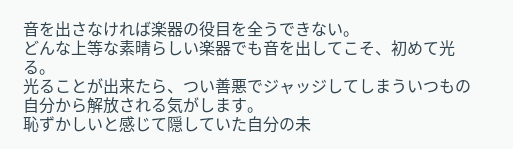音を出さなければ楽器の役目を全うできない。
どんな上等な素晴らしい楽器でも音を出してこそ、初めて光る。
光ることが出来たら、つい善悪でジャッジしてしまういつもの自分から解放される気がします。
恥ずかしいと感じて隠していた自分の未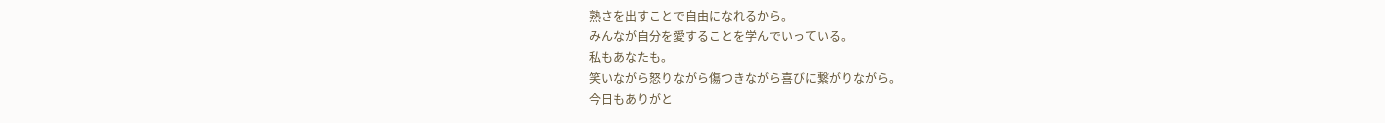熟さを出すことで自由になれるから。
みんなが自分を愛することを学んでいっている。
私もあなたも。
笑いながら怒りながら傷つきながら喜びに繋がりながら。
今日もありがと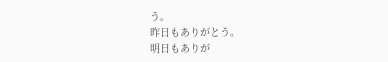う。
昨日もありがとう。
明日もありが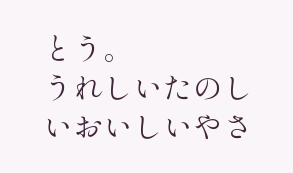とう。
うれしいたのしいおいしいやさ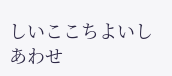しいここちよいしあわせ